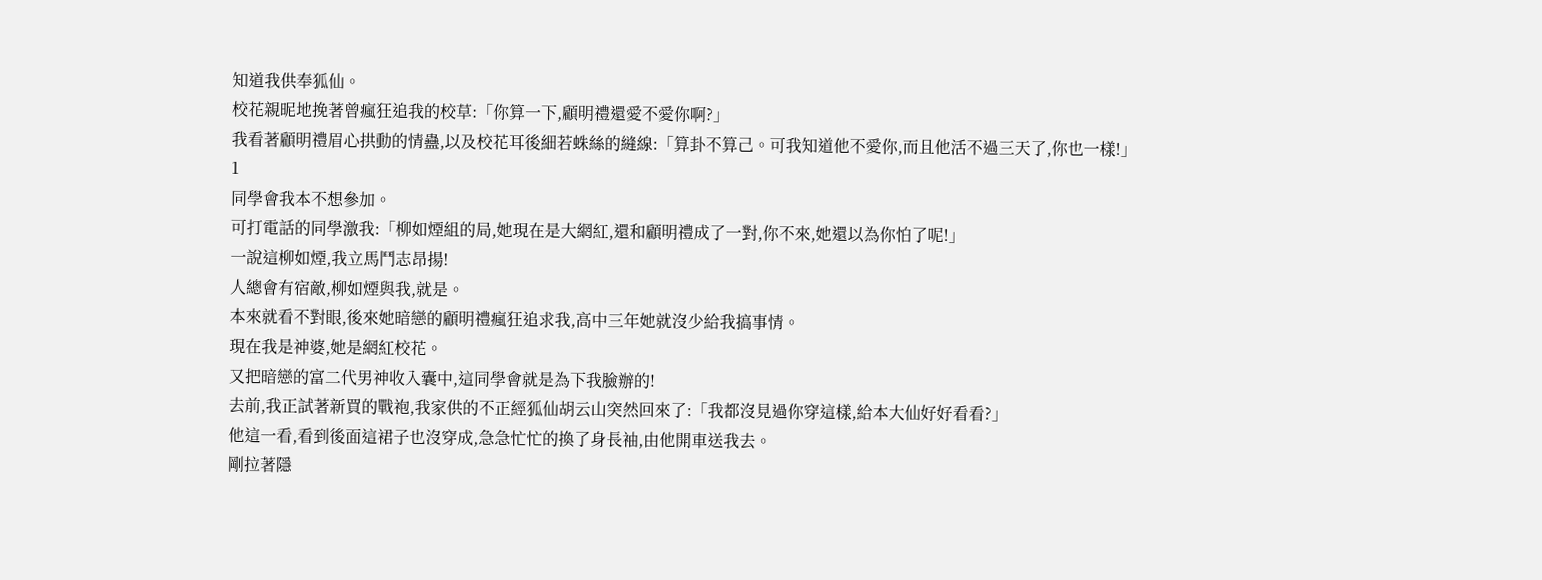知道我供奉狐仙。
校花親昵地挽著曾瘋狂追我的校草:「你算一下,顧明禮還愛不愛你啊?」
我看著顧明禮眉心拱動的情蠱,以及校花耳後細若蛛絲的縫線:「算卦不算己。可我知道他不愛你,而且他活不過三天了,你也一樣!」
1
同學會我本不想參加。
可打電話的同學激我:「柳如煙組的局,她現在是大網紅,還和顧明禮成了一對,你不來,她還以為你怕了呢!」
一說這柳如煙,我立馬鬥志昂揚!
人總會有宿敵,柳如煙與我,就是。
本來就看不對眼,後來她暗戀的顧明禮瘋狂追求我,高中三年她就沒少給我搞事情。
現在我是神婆,她是網紅校花。
又把暗戀的富二代男神收入囊中,這同學會就是為下我臉辦的!
去前,我正試著新買的戰袍,我家供的不正經狐仙胡云山突然回來了:「我都沒見過你穿這樣,給本大仙好好看看?」
他這一看,看到後面這裙子也沒穿成,急急忙忙的換了身長袖,由他開車送我去。
剛拉著隱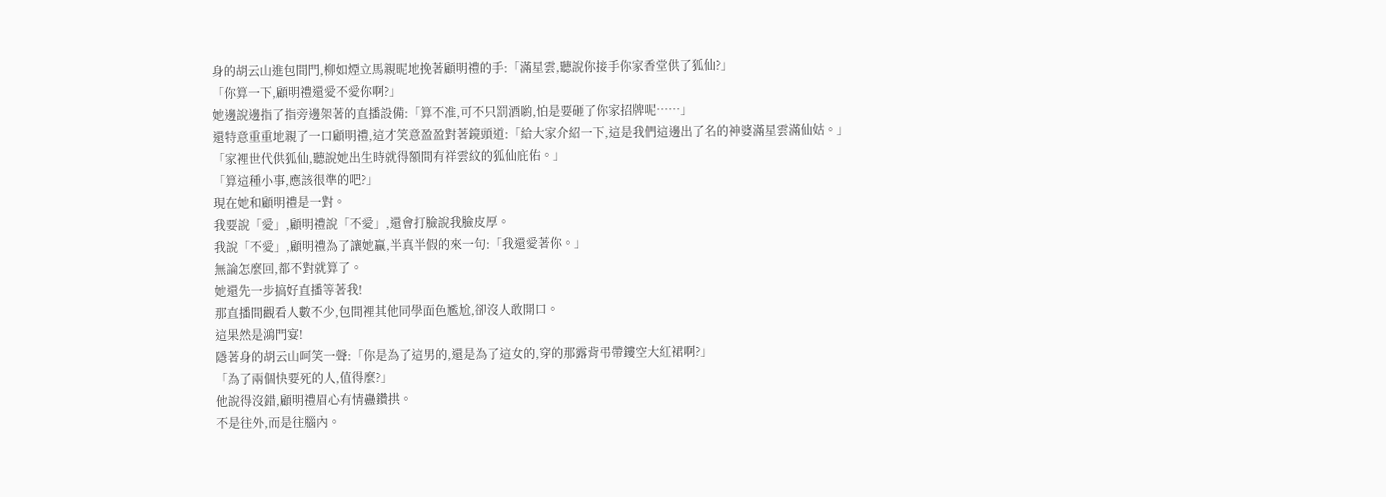身的胡云山進包間門,柳如煙立馬親昵地挽著顧明禮的手:「滿星雲,聽說你接手你家香堂供了狐仙?」
「你算一下,顧明禮還愛不愛你啊?」
她邊說邊指了指旁邊架著的直播設備:「算不准,可不只罰酒喲,怕是要砸了你家招牌呢……」
還特意重重地親了一口顧明禮,這才笑意盈盈對著鏡頭道:「給大家介紹一下,這是我們這邊出了名的神婆滿星雲滿仙姑。」
「家裡世代供狐仙,聽說她出生時就得額間有祥雲紋的狐仙庇佑。」
「算這種小事,應該很準的吧?」
現在她和顧明禮是一對。
我要說「愛」,顧明禮說「不愛」,還會打臉說我臉皮厚。
我說「不愛」,顧明禮為了讓她贏,半真半假的來一句:「我還愛著你。」
無論怎麼回,都不對就算了。
她還先一步搞好直播等著我!
那直播間觀看人數不少,包間裡其他同學面色尷尬,卻沒人敢開口。
這果然是鴻門宴!
隱著身的胡云山呵笑一聲:「你是為了這男的,還是為了這女的,穿的那露背弔帶鏤空大紅裙啊?」
「為了兩個快要死的人,值得麼?」
他說得沒錯,顧明禮眉心有情蠱鑽拱。
不是往外,而是往腦內。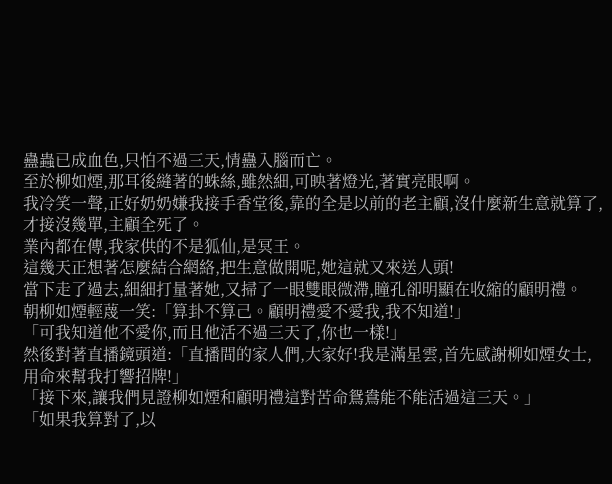蠱蟲已成血色,只怕不過三天,情蠱入腦而亡。
至於柳如煙,那耳後縫著的蛛絲,雖然細,可映著燈光,著實亮眼啊。
我冷笑一聲,正好奶奶嫌我接手香堂後,靠的全是以前的老主顧,沒什麼新生意就算了,才接沒幾單,主顧全死了。
業內都在傳,我家供的不是狐仙,是冥王。
這幾天正想著怎麼結合網絡,把生意做開呢,她這就又來送人頭!
當下走了過去,細細打量著她,又掃了一眼雙眼微滯,瞳孔卻明顯在收縮的顧明禮。
朝柳如煙輕蔑一笑:「算卦不算己。顧明禮愛不愛我,我不知道!」
「可我知道他不愛你,而且他活不過三天了,你也一樣!」
然後對著直播鏡頭道:「直播間的家人們,大家好!我是滿星雲,首先感謝柳如煙女士,用命來幫我打響招牌!」
「接下來,讓我們見證柳如煙和顧明禮這對苦命鴛鴦能不能活過這三天。」
「如果我算對了,以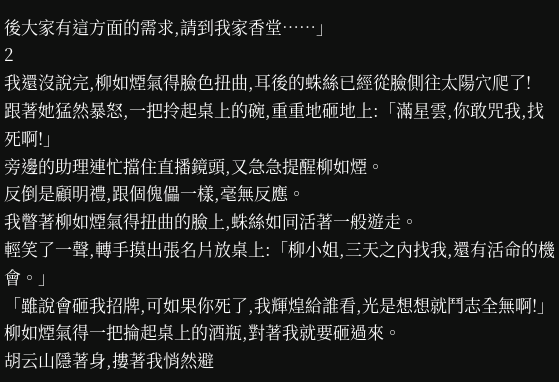後大家有這方面的需求,請到我家香堂……」
2
我還沒說完,柳如煙氣得臉色扭曲,耳後的蛛絲已經從臉側往太陽穴爬了!
跟著她猛然暴怒,一把拎起桌上的碗,重重地砸地上:「滿星雲,你敢咒我,找死啊!」
旁邊的助理連忙擋住直播鏡頭,又急急提醒柳如煙。
反倒是顧明禮,跟個傀儡一樣,毫無反應。
我瞥著柳如煙氣得扭曲的臉上,蛛絲如同活著一般遊走。
輕笑了一聲,轉手摸出張名片放桌上:「柳小姐,三天之內找我,還有活命的機會。」
「雖說會砸我招牌,可如果你死了,我輝煌給誰看,光是想想就鬥志全無啊!」
柳如煙氣得一把掄起桌上的酒瓶,對著我就要砸過來。
胡云山隱著身,摟著我悄然避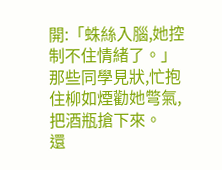開:「蛛絲入腦,她控制不住情緒了。」
那些同學見狀,忙抱住柳如煙勸她彆氣,把酒瓶搶下來。
還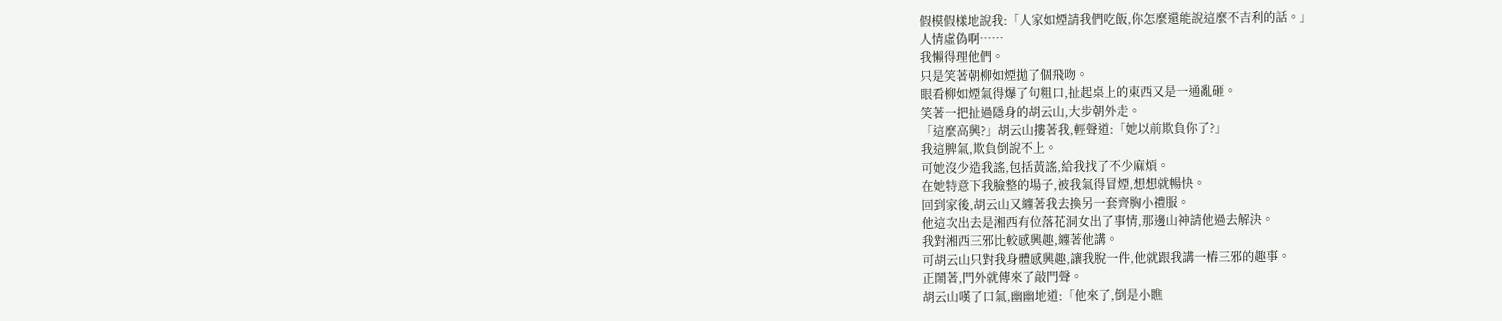假模假樣地說我:「人家如煙請我們吃飯,你怎麼還能說這麼不吉利的話。」
人情虛偽啊……
我懶得理他們。
只是笑著朝柳如煙拋了個飛吻。
眼看柳如煙氣得爆了句粗口,扯起桌上的東西又是一通亂砸。
笑著一把扯過隱身的胡云山,大步朝外走。
「這麼高興?」胡云山摟著我,輕聲道:「她以前欺負你了?」
我這脾氣,欺負倒說不上。
可她沒少造我謠,包括黃謠,給我找了不少麻煩。
在她特意下我臉整的場子,被我氣得冒煙,想想就暢快。
回到家後,胡云山又纏著我去換另一套齊胸小禮服。
他這次出去是湘西有位落花洞女出了事情,那邊山神請他過去解決。
我對湘西三邪比較感興趣,纏著他講。
可胡云山只對我身體感興趣,讓我脫一件,他就跟我講一樁三邪的趣事。
正鬧著,門外就傳來了敲門聲。
胡云山嘆了口氣,幽幽地道:「他來了,倒是小瞧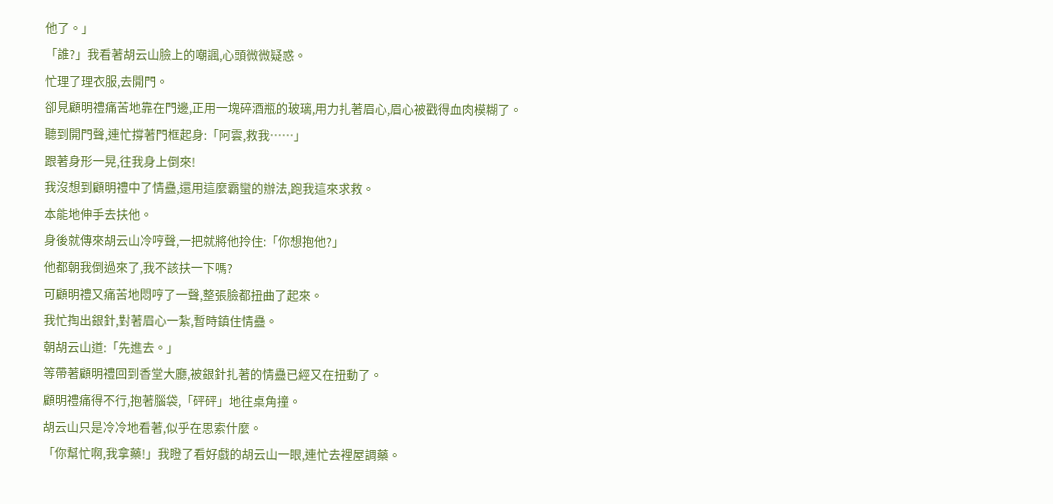他了。」
「誰?」我看著胡云山臉上的嘲諷,心頭微微疑惑。
忙理了理衣服,去開門。
卻見顧明禮痛苦地靠在門邊,正用一塊碎酒瓶的玻璃,用力扎著眉心,眉心被戳得血肉模糊了。
聽到開門聲,連忙撐著門框起身:「阿雲,救我……」
跟著身形一晃,往我身上倒來!
我沒想到顧明禮中了情蠱,還用這麼霸蠻的辦法,跑我這來求救。
本能地伸手去扶他。
身後就傳來胡云山冷哼聲,一把就將他拎住:「你想抱他?」
他都朝我倒過來了,我不該扶一下嗎?
可顧明禮又痛苦地悶哼了一聲,整張臉都扭曲了起來。
我忙掏出銀針,對著眉心一紮,暫時鎮住情蠱。
朝胡云山道:「先進去。」
等帶著顧明禮回到香堂大廳,被銀針扎著的情蠱已經又在扭動了。
顧明禮痛得不行,抱著腦袋,「砰砰」地往桌角撞。
胡云山只是冷冷地看著,似乎在思索什麼。
「你幫忙啊,我拿藥!」我瞪了看好戲的胡云山一眼,連忙去裡屋調藥。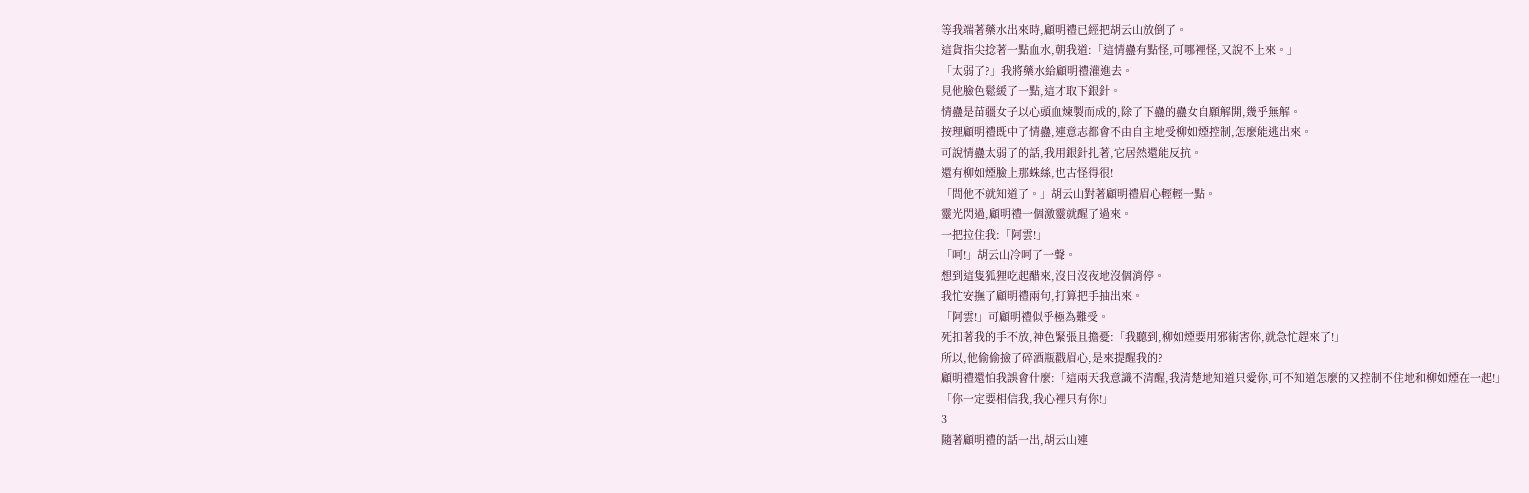等我端著藥水出來時,顧明禮已經把胡云山放倒了。
這貨指尖捻著一點血水,朝我道:「這情蠱有點怪,可哪裡怪,又說不上來。」
「太弱了?」我將藥水給顧明禮灌進去。
見他臉色鬆緩了一點,這才取下銀針。
情蠱是苗疆女子以心頭血煉製而成的,除了下蠱的蠱女自願解開,幾乎無解。
按理顧明禮既中了情蠱,連意志都會不由自主地受柳如煙控制,怎麼能逃出來。
可說情蠱太弱了的話,我用銀針扎著,它居然還能反抗。
還有柳如煙臉上那蛛絲,也古怪得很!
「問他不就知道了。」胡云山對著顧明禮眉心輕輕一點。
靈光閃過,顧明禮一個激靈就醒了過來。
一把拉住我:「阿雲!」
「呵!」胡云山冷呵了一聲。
想到這隻狐狸吃起醋來,沒日沒夜地沒個消停。
我忙安撫了顧明禮兩句,打算把手抽出來。
「阿雲!」可顧明禮似乎極為難受。
死扣著我的手不放,神色緊張且擔憂:「我聽到,柳如煙要用邪術害你,就急忙趕來了!」
所以,他偷偷撿了碎酒瓶戳眉心,是來提醒我的?
顧明禮還怕我誤會什麼:「這兩天我意識不清醒,我清楚地知道只愛你,可不知道怎麼的又控制不住地和柳如煙在一起!」
「你一定要相信我,我心裡只有你!」
3
隨著顧明禮的話一出,胡云山連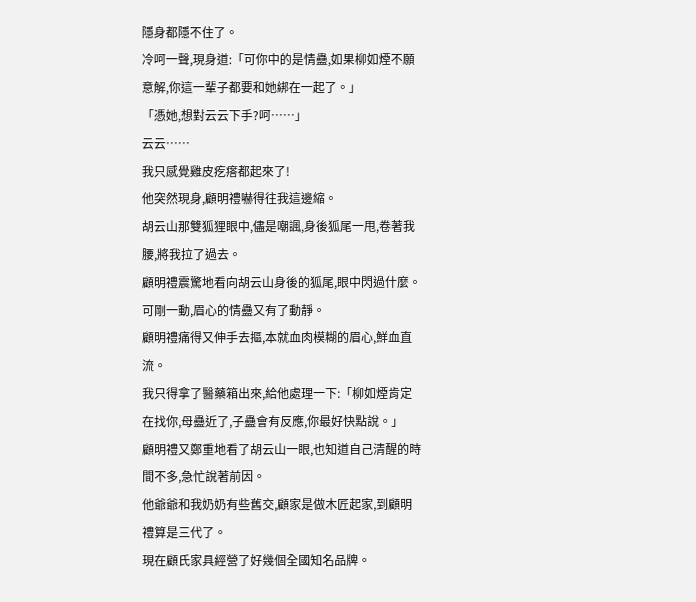隱身都隱不住了。
冷呵一聲,現身道:「可你中的是情蠱,如果柳如煙不願意解,你這一輩子都要和她綁在一起了。」
「憑她,想對云云下手?呵……」
云云……
我只感覺雞皮疙瘩都起來了!
他突然現身,顧明禮嚇得往我這邊縮。
胡云山那雙狐狸眼中,儘是嘲諷,身後狐尾一甩,卷著我腰,將我拉了過去。
顧明禮震驚地看向胡云山身後的狐尾,眼中閃過什麼。
可剛一動,眉心的情蠱又有了動靜。
顧明禮痛得又伸手去摳,本就血肉模糊的眉心,鮮血直流。
我只得拿了醫藥箱出來,給他處理一下:「柳如煙肯定在找你,母蠱近了,子蠱會有反應,你最好快點說。」
顧明禮又鄭重地看了胡云山一眼,也知道自己清醒的時間不多,急忙說著前因。
他爺爺和我奶奶有些舊交,顧家是做木匠起家,到顧明禮算是三代了。
現在顧氏家具經營了好幾個全國知名品牌。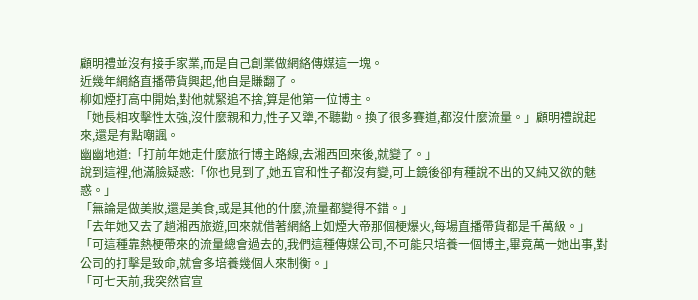顧明禮並沒有接手家業,而是自己創業做網絡傳媒這一塊。
近幾年網絡直播帶貨興起,他自是賺翻了。
柳如煙打高中開始,對他就緊追不捨,算是他第一位博主。
「她長相攻擊性太強,沒什麼親和力,性子又犟,不聽勸。換了很多賽道,都沒什麼流量。」顧明禮說起來,還是有點嘲諷。
幽幽地道:「打前年她走什麼旅行博主路線,去湘西回來後,就變了。」
說到這裡,他滿臉疑惑:「你也見到了,她五官和性子都沒有變,可上鏡後卻有種說不出的又純又欲的魅惑。」
「無論是做美妝,還是美食,或是其他的什麼,流量都變得不錯。」
「去年她又去了趟湘西旅遊,回來就借著網絡上如煙大帝那個梗爆火,每場直播帶貨都是千萬級。」
「可這種靠熱梗帶來的流量總會過去的,我們這種傳媒公司,不可能只培養一個博主,畢竟萬一她出事,對公司的打擊是致命,就會多培養幾個人來制衡。」
「可七天前,我突然官宣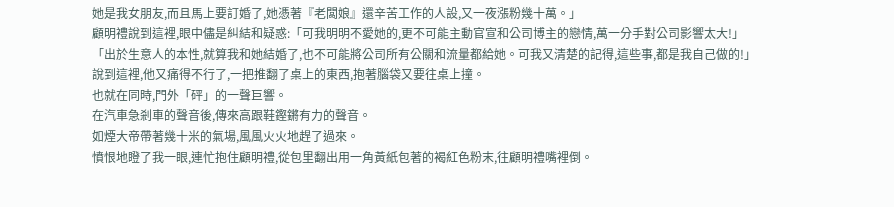她是我女朋友,而且馬上要訂婚了,她憑著『老闆娘』還辛苦工作的人設,又一夜漲粉幾十萬。」
顧明禮說到這裡,眼中儘是糾結和疑惑:「可我明明不愛她的,更不可能主動官宣和公司博主的戀情,萬一分手對公司影響太大!」
「出於生意人的本性,就算我和她結婚了,也不可能將公司所有公關和流量都給她。可我又清楚的記得,這些事,都是我自己做的!」
說到這裡,他又痛得不行了,一把推翻了桌上的東西,抱著腦袋又要往桌上撞。
也就在同時,門外「砰」的一聲巨響。
在汽車急剎車的聲音後,傳來高跟鞋鏗鏘有力的聲音。
如煙大帝帶著幾十米的氣場,風風火火地趕了過來。
憤恨地瞪了我一眼,連忙抱住顧明禮,從包里翻出用一角黃紙包著的褐紅色粉末,往顧明禮嘴裡倒。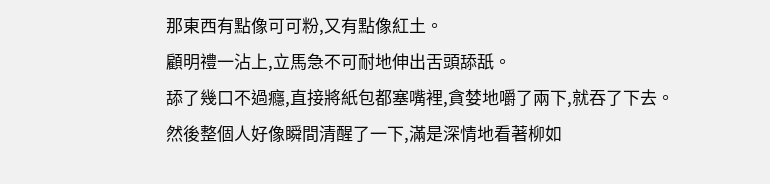那東西有點像可可粉,又有點像紅土。
顧明禮一沾上,立馬急不可耐地伸出舌頭舔舐。
舔了幾口不過癮,直接將紙包都塞嘴裡,貪婪地嚼了兩下,就吞了下去。
然後整個人好像瞬間清醒了一下,滿是深情地看著柳如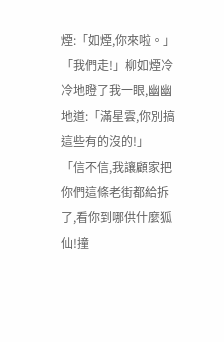煙:「如煙,你來啦。」
「我們走!」柳如煙冷冷地瞪了我一眼,幽幽地道:「滿星雲,你別搞這些有的沒的!」
「信不信,我讓顧家把你們這條老街都給拆了,看你到哪供什麼狐仙!撞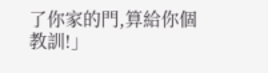了你家的門,算給你個教訓!」